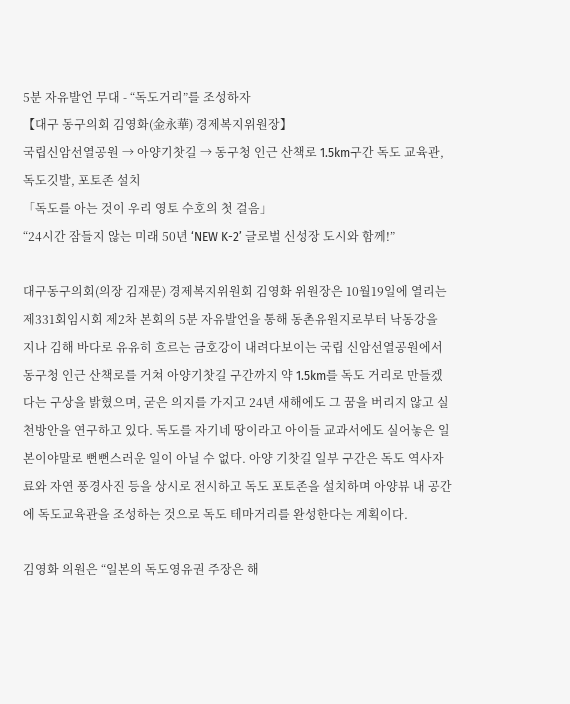5분 자유발언 무대 - “독도거리”를 조성하자
【대구 동구의회 김영화(金永華) 경제복지위원장】
국립신암선열공원 → 아양기찻길 → 동구청 인근 산책로 1.5km구간 독도 교육관, 독도깃발, 포토존 설치
「독도를 아는 것이 우리 영토 수호의 첫 걸음」
“24시간 잠들지 않는 미래 50년 ‘NEW K-2’ 글로벌 신성장 도시와 함께!”

대구동구의회(의장 김재문) 경제복지위원회 김영화 위원장은 10월19일에 열리는 제331회임시회 제2차 본회의 5분 자유발언을 통해 동촌유원지로부터 낙동강을 지나 김해 바다로 유유히 흐르는 금호강이 내려다보이는 국립 신암선열공원에서 동구청 인근 산책로를 거쳐 아양기찻길 구간까지 약 1.5km를 독도 거리로 만들겠다는 구상을 밝혔으며, 굳은 의지를 가지고 24년 새해에도 그 꿈을 버리지 않고 실천방안을 연구하고 있다. 독도를 자기네 땅이라고 아이들 교과서에도 실어놓은 일본이야말로 뻔뻔스러운 일이 아닐 수 없다. 아양 기찻길 일부 구간은 독도 역사자료와 자연 풍경사진 등을 상시로 전시하고 독도 포토존을 설치하며 아양뷰 내 공간에 독도교육관을 조성하는 것으로 독도 테마거리를 완성한다는 계획이다.

김영화 의원은 “일본의 독도영유권 주장은 해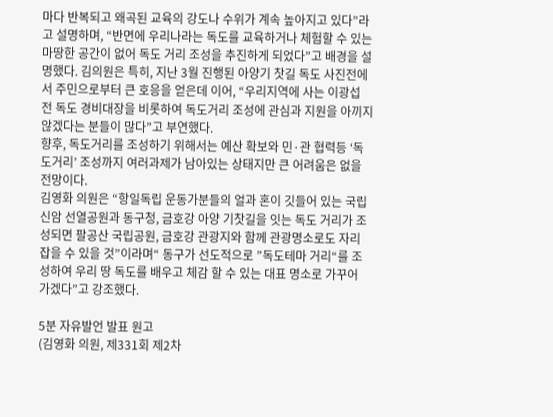마다 반복되고 왜곡된 교육의 강도나 수위가 계속 높아지고 있다”라고 설명하며, “반면에 우리나라는 독도를 교육하거나 체험할 수 있는 마땅한 공간이 없어 독도 거리 조성을 추진하게 되었다”고 배경을 설명했다. 김의원은 특히, 지난 3월 진행된 아양기 찻길 독도 사진전에서 주민으로부터 큰 호응을 얻은데 이어, “우리지역에 사는 이광섭 전 독도 경비대장을 비롯하여 독도거리 조성에 관심과 지원을 아끼지 않겠다는 분들이 많다”고 부연했다.
향후, 독도거리를 조성하기 위해서는 예산 확보와 민·관 협력등 ‘독도거리’ 조성까지 여러과제가 남아있는 상태지만 큰 어려움은 없을 전망이다.
김영화 의원은 “항일독립 운동가분들의 얼과 혼이 깃들어 있는 국립신암 선열공원과 동구청, 금호강 아양 기찻길을 잇는 독도 거리가 조성되면 팔공산 국립공원, 금호강 관광지와 함께 관광명소로도 자리 잡을 수 있을 것”이라며“ 동구가 선도적으로 ”독도테마 거리“를 조성하여 우리 땅 독도를 배우고 체감 할 수 있는 대표 명소로 가꾸어 가겠다”고 강조했다.

5분 자유발언 발표 원고
(김영화 의원, 제331회 제2차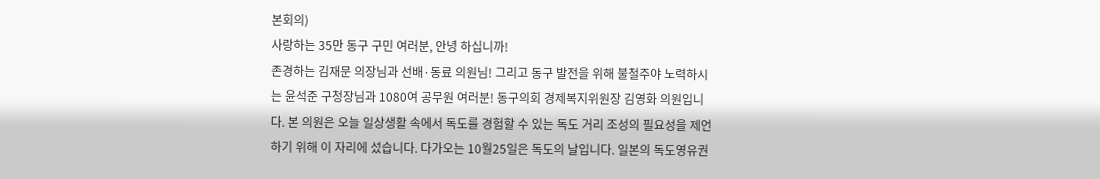본회의)
사랑하는 35만 동구 구민 여러분, 안녕 하십니까!
존경하는 김재문 의장님과 선배·동료 의원님! 그리고 동구 발전을 위해 불철주야 노력하시는 윤석준 구청장님과 1080여 공무원 여러분! 동구의회 경제복지위원장 김영화 의원입니다. 본 의원은 오늘 일상생활 속에서 독도를 경험할 수 있는 독도 거리 조성의 필요성을 제언하기 위해 이 자리에 섰습니다. 다가오는 10월25일은 독도의 날입니다. 일본의 독도영유권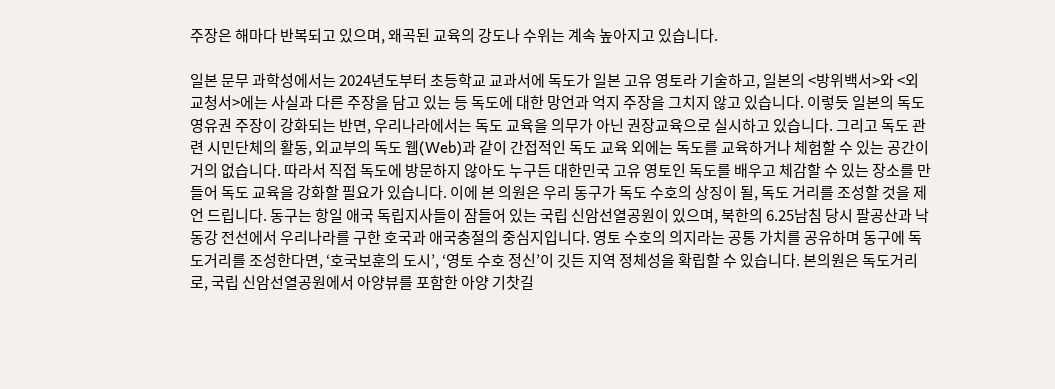주장은 해마다 반복되고 있으며, 왜곡된 교육의 강도나 수위는 계속 높아지고 있습니다.

일본 문무 과학성에서는 2024년도부터 초등학교 교과서에 독도가 일본 고유 영토라 기술하고, 일본의 <방위백서>와 <외교청서>에는 사실과 다른 주장을 담고 있는 등 독도에 대한 망언과 억지 주장을 그치지 않고 있습니다. 이렇듯 일본의 독도영유권 주장이 강화되는 반면, 우리나라에서는 독도 교육을 의무가 아닌 권장교육으로 실시하고 있습니다. 그리고 독도 관련 시민단체의 활동, 외교부의 독도 웹(Web)과 같이 간접적인 독도 교육 외에는 독도를 교육하거나 체험할 수 있는 공간이 거의 없습니다. 따라서 직접 독도에 방문하지 않아도 누구든 대한민국 고유 영토인 독도를 배우고 체감할 수 있는 장소를 만들어 독도 교육을 강화할 필요가 있습니다. 이에 본 의원은 우리 동구가 독도 수호의 상징이 될, 독도 거리를 조성할 것을 제언 드립니다. 동구는 항일 애국 독립지사들이 잠들어 있는 국립 신암선열공원이 있으며, 북한의 6.25남침 당시 팔공산과 낙동강 전선에서 우리나라를 구한 호국과 애국충절의 중심지입니다. 영토 수호의 의지라는 공통 가치를 공유하며 동구에 독도거리를 조성한다면, ‘호국보훈의 도시’, ‘영토 수호 정신’이 깃든 지역 정체성을 확립할 수 있습니다. 본의원은 독도거리로, 국립 신암선열공원에서 아양뷰를 포함한 아양 기찻길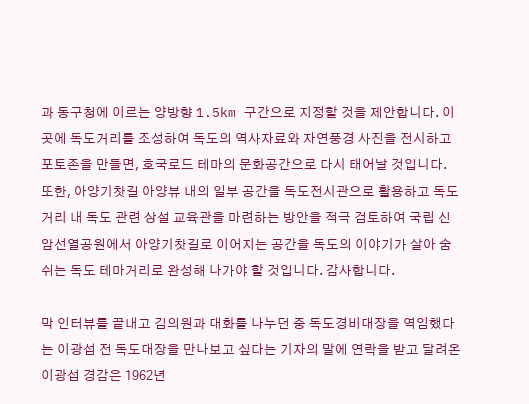과 동구청에 이르는 양방향 1.5km 구간으로 지정할 것을 제안합니다. 이곳에 독도거리를 조성하여 독도의 역사자료와 자연풍경 사진을 전시하고 포토존을 만들면, 호국로드 테마의 문화공간으로 다시 태어날 것입니다. 또한, 아양기찻길 아양뷰 내의 일부 공간을 독도전시관으로 활용하고 독도거리 내 독도 관련 상설 교육관을 마련하는 방안을 적극 검토하여 국립 신암선열공원에서 아양기찻길로 이어지는 공간을 독도의 이야기가 살아 숨 쉬는 독도 테마거리로 완성해 나가야 할 것입니다. 감사합니다.

막 인터뷰를 끝내고 김의원과 대화를 나누던 중 독도경비대장을 역임했다는 이광섭 전 독도대장을 만나보고 싶다는 기자의 말에 연락을 받고 달려온 이광섭 경감은 1962년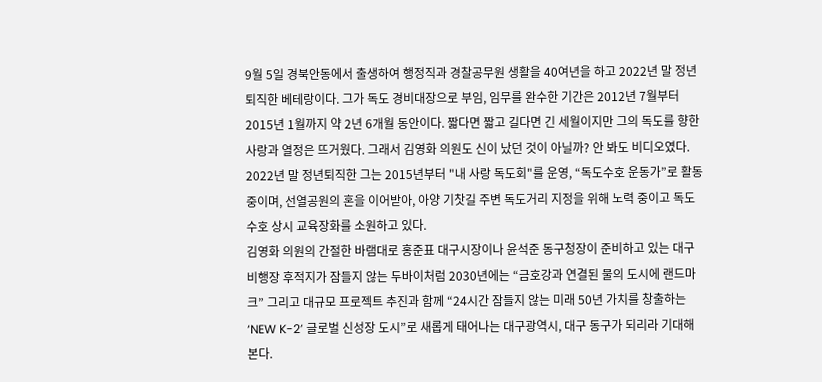9월 5일 경북안동에서 출생하여 행정직과 경찰공무원 생활을 40여년을 하고 2022년 말 정년퇴직한 베테랑이다. 그가 독도 경비대장으로 부임, 임무를 완수한 기간은 2012년 7월부터 2015년 1월까지 약 2년 6개월 동안이다. 짧다면 짧고 길다면 긴 세월이지만 그의 독도를 향한 사랑과 열정은 뜨거웠다. 그래서 김영화 의원도 신이 났던 것이 아닐까? 안 봐도 비디오였다. 2022년 말 정년퇴직한 그는 2015년부터 "내 사랑 독도회"를 운영, “독도수호 운동가”로 활동 중이며, 선열공원의 혼을 이어받아, 아양 기찻길 주변 독도거리 지정을 위해 노력 중이고 독도수호 상시 교육장화를 소원하고 있다.
김영화 의원의 간절한 바램대로 홍준표 대구시장이나 윤석준 동구청장이 준비하고 있는 대구 비행장 후적지가 잠들지 않는 두바이처럼 2030년에는 “금호강과 연결된 물의 도시에 랜드마크” 그리고 대규모 프로젝트 추진과 함께 “24시간 잠들지 않는 미래 50년 가치를 창출하는 ‘NEW K-2’ 글로벌 신성장 도시”로 새롭게 태어나는 대구광역시, 대구 동구가 되리라 기대해 본다.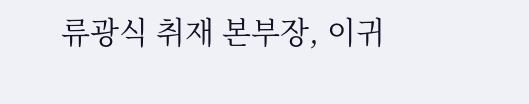류광식 취재 본부장, 이귀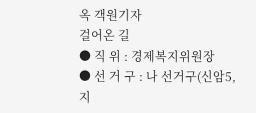옥 객원기자
걸어온 길
● 직 위 : 경제복지위원장
● 선 거 구 : 나 선거구(신암5, 지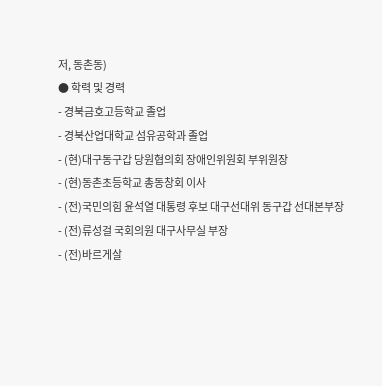저, 동촌동)
● 학력 및 경력
- 경북금호고등학교 졸업
- 경북산업대학교 섬유공학과 졸업
- (현)대구동구갑 당원협의회 장애인위원회 부위원장
- (현)동촌초등학교 총동창회 이사
- (전)국민의힘 윤석열 대통령 후보 대구선대위 동구갑 선대본부장
- (전)류성걸 국회의원 대구사무실 부장
- (전)바르게살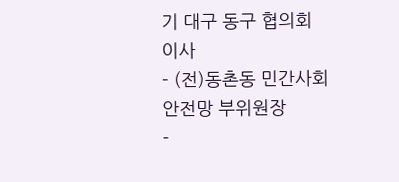기 대구 동구 협의회 이사
- (전)동촌동 민간사회안전망 부위원장
-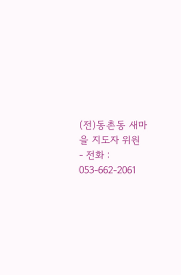(전)동촌동 새마을 지도자 위원
- 전화 : 053-662-2061